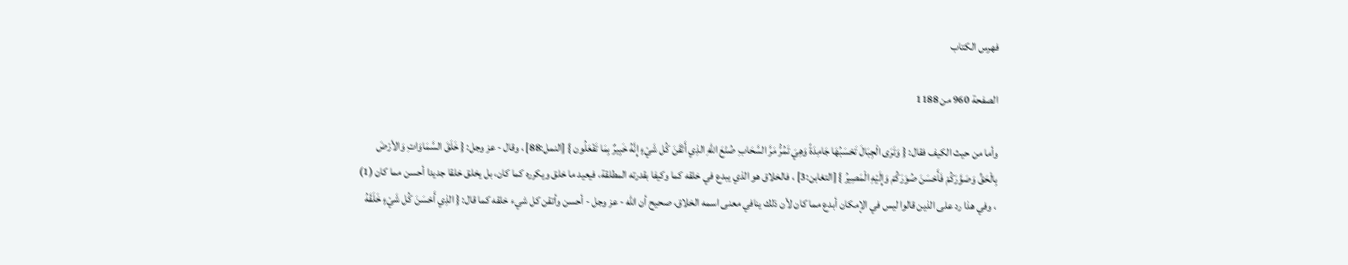فهرس الكتاب

الصفحة 960 من 1188

وأما من حيث الكيف فقال: { وَتَرَى الْجِبَالَ تَحْسَبُهَا جَامِدَةً وَهِيَ تَمُرُّ مَرَّ السَّحَابِ صُنْعَ اللهِ الذِي أَتْقَنَ كُل شَيْءٍ إِنَّهُ خَبِيرٌ بِمَا تَفْعَلُون } [النمل:88] ، وقال - عز وجل: { خَلَقَ السَّمَاوَاتِ وَالأرْضَ بِالْحَقِّ وَصَوَّرَكُمْ فَأَحْسَنَ صُوَرَكُمْ وَإِلَيْهِ الْمَصِيرُ } [التغابن:3] ، فالخلاق هو الذي يبدع في خلقه كما وكيفا بقدرته المطلقة، فيعيد ما خلق ويكرره كما كان، بل يخلق خلقا جديدا أحسن مما كان (1) ، وفي هذا رد على الذين قالوا ليس في الإمكان أبدع مما كان لأن ذلك ينافي معنى اسمه الخلاق، صحيح أن الله - عز وجل - أحسن وأتقن كل شيء خلقه كما قال: { الذِي أَحْسَنَ كُل شَيْءٍ خَلَقَهُ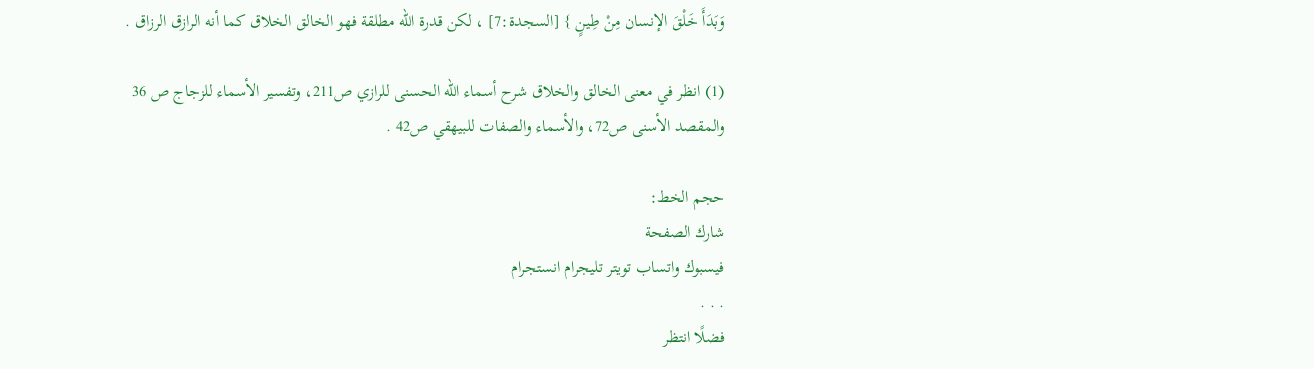وَبَدَأَ خَلْقَ الإنسان مِنْ طِينٍ } [السجدة:7] ، لكن قدرة الله مطلقة فهو الخالق الخلاق كما أنه الرازق الرزاق .

(1) انظر في معنى الخالق والخلاق شرح أسماء الله الحسنى للرازي ص211، وتفسير الأسماء للزجاج ص 36 والمقصد الأسنى ص72، والأسماء والصفات للبيهقي ص42 .

حجم الخط:
شارك الصفحة
فيسبوك واتساب تويتر تليجرام انستجرام
. . .
فضلًا انتظر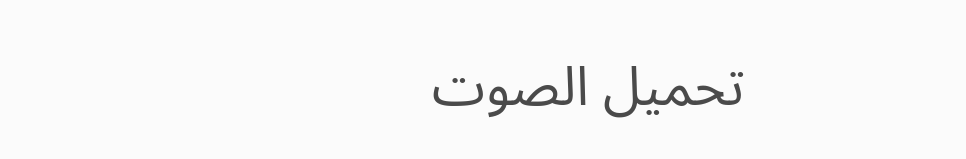تحميل الصوت